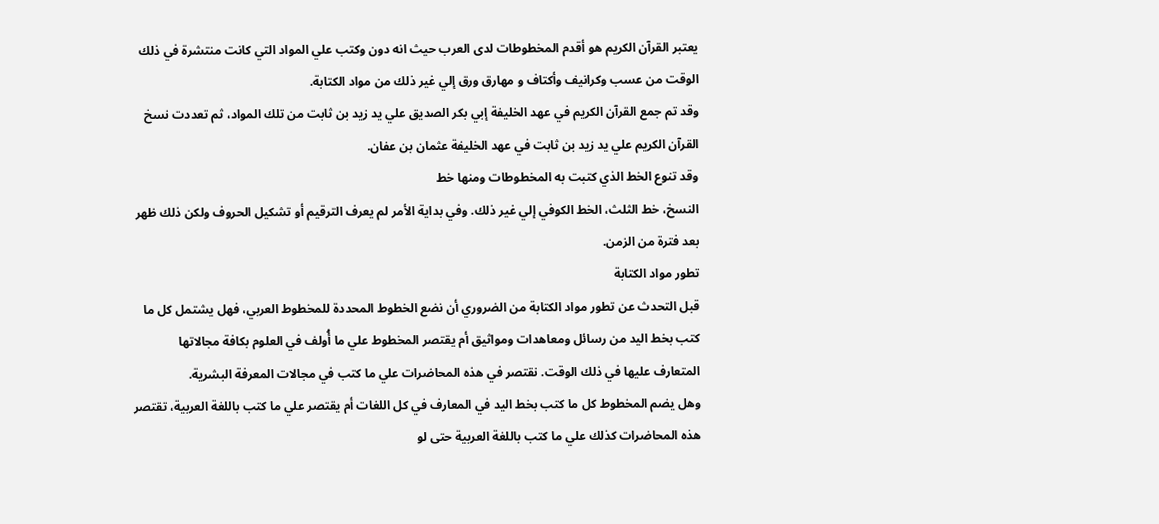يعتبر القرآن الكريم هو أقدم المخطوطات لدى العرب حيث انه دون وكتب علي المواد التي كانت منتشرة في ذلك الوقت من عسب وكرانيف وأكتاف و مهارق ورق إلي غير ذلك من مواد الكتابة.
وقد تم جمع القرآن الكريم في عهد الخليفة إبي بكر الصديق علي يد زيد بن ثابت من تلك المواد، ثم تعددت نسخ القرآن الكريم علي يد زيد بن ثابت في عهد الخليفة عثمان بن عفان.
وقد تنوع الخط الذي كتبت به المخطوطات ومنها خط
النسخ، خط الثلث، الخط الكوفي إلي غير ذلك. وفي بداية الأمر لم يعرف الترقيم أو تشكيل الحروف ولكن ذلك ظهر بعد فترة من الزمن.
تطور مواد الكتابة
قبل التحدث عن تطور مواد الكتابة من الضروري أن نضع الخطوط المحددة للمخطوط العربي، فهل يشتمل كل ما كتب بخط اليد من رسائل ومعاهدات ومواثيق أم يقتصر المخطوط علي ما أُولف في العلوم بكافة مجالاتها المتعارف عليها في ذلك الوقت. نقتصر في هذه المحاضرات علي ما كتب في مجالات المعرفة البشرية.
وهل يضم المخطوط كل ما كتب بخط اليد في المعارف في كل اللغات أم يقتصر علي ما كتب باللغة العربية، تقتصر هذه المحاضرات كذلك علي ما كتب باللغة العربية حتى لو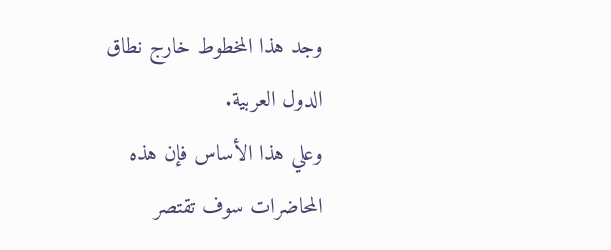وجد هذا المخطوط خارج نطاق الدول العربية.
وعلي هذا الأساس فإن هذه المحاضرات سوف تقتصر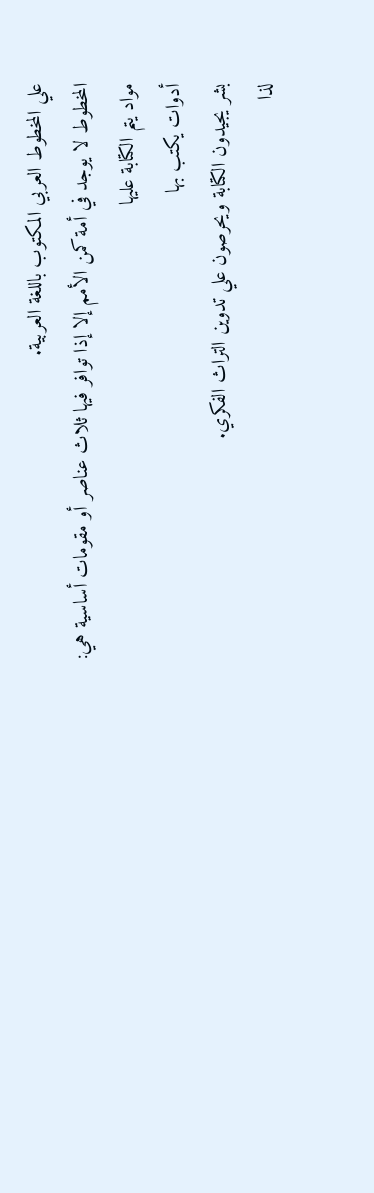علي المخطوط العربي المكتوب باللغة العربية.
المخطوط لا يوجد في أمة كمن الأمم إلا إذا توافر فيها ثلاث عناصر أو مقومات أساسية هي:
مواد يتم الكتابة عليها
أدوات يكتب بها
بشر يجيدون الكتابة ويحرصون علي تدوين التراث الفكري.
لذا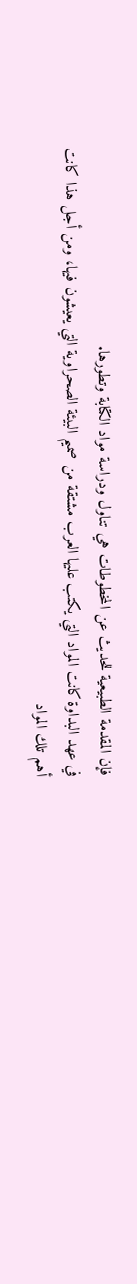فإن المقدمة الطبيعية للحديث عن المخطوطات هي تناول ودراسة مواد الكتابة وتطورها.
في عهد البداوة كانت المواد التي يكتب عليها العرب مشتقة من صميم البيئة الصحراوية التي يعيشون فيها، ومن أجل هذا كانت أهم تلك المواد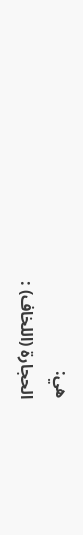هي:
الحجارة (اللخاف) :